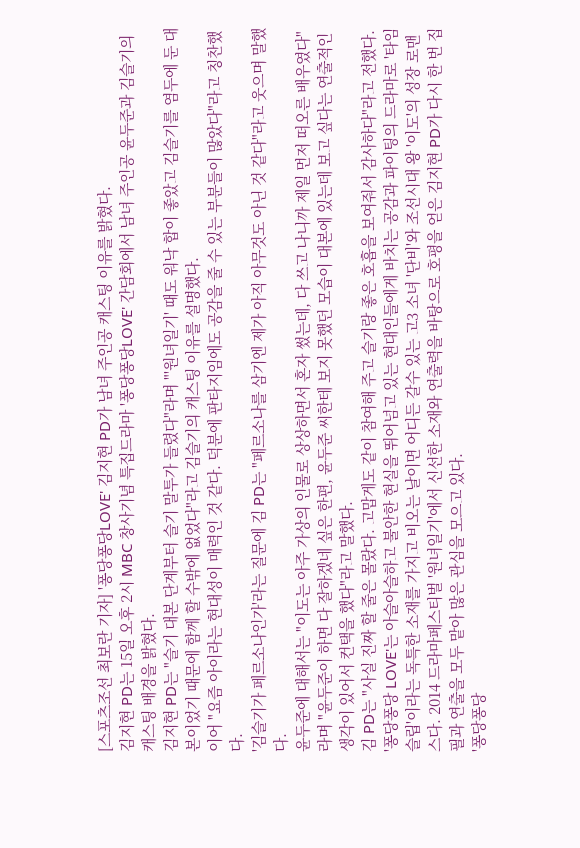[스포츠조선 최보란 기자] '퐁당퐁당LOVE' 김지현 PD가 남녀 주인공 캐스팅 이유를 밝혔다.
김지현 PD는 15일 오후 2시 MBC 창사기념 특집드라마 '퐁당퐁당LOVE' 간담회에서 남녀 주인공 윤두준과 김슬기의 캐스팅 배경을 밝혔다.
김지현 PD는 "슬기 대본 단계부터 슬기 말투가 들렸다"라며 "'원녀일기' 때도 워낙 합이 좋았고 김슬기를 염두에 둔 대본이었기 때문에 함께 할 수밖에 없었다"라고 김슬기의 캐스팅 이유를 설명했다.
이어 "요즘 아이라는 현대성이 매력인 것 같다. 덕분에 판타지임에도 공감을 줄 수 있는 부분들이 많았다"라고 칭찬했다.
'김슬기가 페르소나인가'라는 질문에 김 PD는 "페르소나를 삼기엔 제가 아직 아무것도 아닌 것 같다"라고 웃으며 말했다.
윤두준에 대해서는 "이도는 아주 가상의 인물로 상상하면서 혼자 썼는데, 다 쓰고 나니까 제일 먼저 떠오른 배우였다"라며 "윤두준이 하면 다 잘하겠네 싶은 한편, 윤두준 씨한테 보지 못했던 모습이 대본에 있는데 보고 싶다는 연출적인 생각이 있어서 컨택을 했다"라고 말했다.
김 PD는 "사실 진짜 할 줄은 몰랐다. 고맙게도 같이 참여해 주고 슬기랑 좋은 호흡을 보여줘서 감사하다"라고 전했다.
'퐁당퐁당 LOVE'는 아슬아슬하고 불안한 현실을 뛰어넘고 있는 현대인들에게 바치는 공감과 파이팅의 드라마로 '타임 슬립'이라는 독특한 소재를 가지고 비오는 날이면 어디든 갈수 있는 고3 소녀 '단비'와 조선시대 왕 '이도'의 성장 로맨스다. 2014 드라마페스티벌 '원녀일기'에서 신선한 소재와 연출력을 바탕으로 호평을 얻은 김지현 PD가 다시 한 번 집필과 연출을 모두 맡아 많은 관심을 모으고 있다.
'퐁당퐁당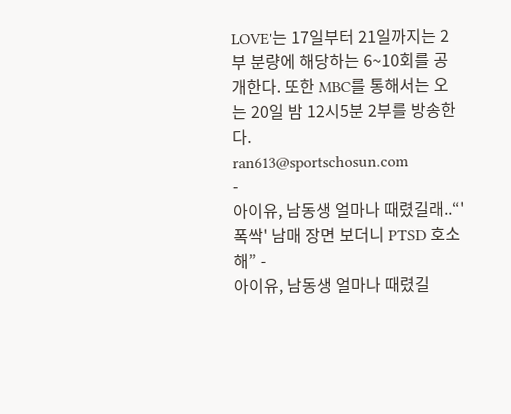LOVE'는 17일부터 21일까지는 2부 분량에 해당하는 6~10회를 공개한다. 또한 MBC를 통해서는 오는 20일 밤 12시5분 2부를 방송한다.
ran613@sportschosun.com
-
아이유, 남동생 얼마나 때렸길래..“'폭싹' 남매 장면 보더니 PTSD 호소해” -
아이유, 남동생 얼마나 때렸길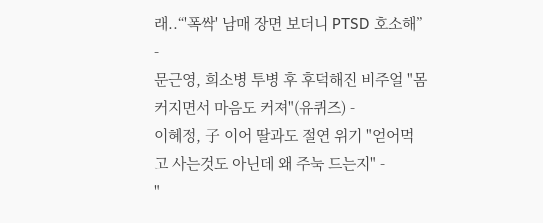래..“'폭싹' 남매 장면 보더니 PTSD 호소해” -
문근영, 희소병 투병 후 후덕해진 비주얼 "몸 커지면서 마음도 커져"(유퀴즈) -
이혜정, 子 이어 딸과도 절연 위기 "얻어먹고 사는것도 아닌데 왜 주눅 드는지" -
"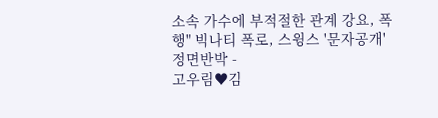소속 가수에 부적절한 관계 강요, 폭행" 빅나티 폭로, 스윙스 '문자공개' 정면반박 -
고우림♥김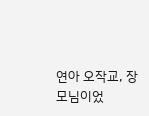연아 오작교, 장모님이었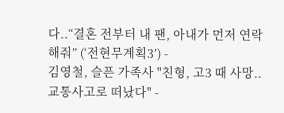다..“결혼 전부터 내 팬, 아내가 먼저 연락해줘” (‘전현무계획3’) -
김영철, 슬픈 가족사 "친형, 고3 때 사망..교통사고로 떠났다" -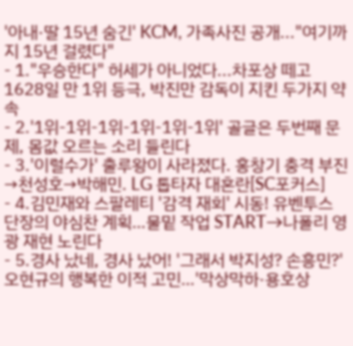'아내·딸 15년 숨긴' KCM, 가족사진 공개..."여기까지 15년 걸렸다"
- 1."우승한다" 허세가 아니었다...차포상 떼고 1628일 만 1위 등극, 박진만 감독이 지킨 두가지 약속
- 2.'1위-1위-1위-1위-1위-1위' 골글은 두번째 문제, 몸값 오르는 소리 들린다
- 3.'이럴수가' 출루왕이 사라졌다. 홍창기 충격 부진→천성호→박해민. LG 톱타자 대혼란[SC포커스]
- 4.김민재와 스팔레티 '감격 재회' 시동! 유벤투스 단장의 야심찬 계획…물밑 작업 START→나폴리 영광 재현 노린다
- 5.경사 났네, 경사 났어! '그래서 박지성? 손흥민?' 오현규의 행복한 이적 고민…'막상막하·용호상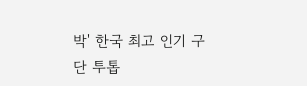박' 한국 최고 인기 구단 투톱